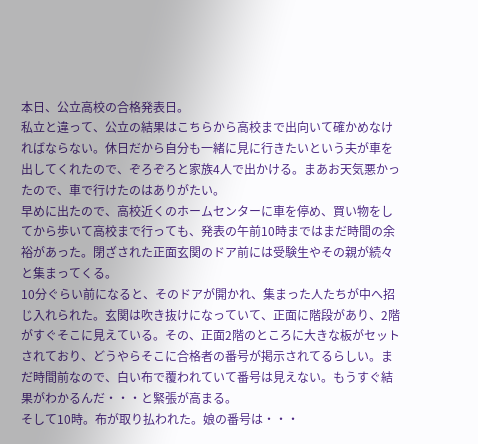本日、公立高校の合格発表日。
私立と違って、公立の結果はこちらから高校まで出向いて確かめなければならない。休日だから自分も一緒に見に行きたいという夫が車を出してくれたので、ぞろぞろと家族4人で出かける。まあお天気悪かったので、車で行けたのはありがたい。
早めに出たので、高校近くのホームセンターに車を停め、買い物をしてから歩いて高校まで行っても、発表の午前10時まではまだ時間の余裕があった。閉ざされた正面玄関のドア前には受験生やその親が続々と集まってくる。
10分ぐらい前になると、そのドアが開かれ、集まった人たちが中へ招じ入れられた。玄関は吹き抜けになっていて、正面に階段があり、2階がすぐそこに見えている。その、正面2階のところに大きな板がセットされており、どうやらそこに合格者の番号が掲示されてるらしい。まだ時間前なので、白い布で覆われていて番号は見えない。もうすぐ結果がわかるんだ・・・と緊張が高まる。
そして10時。布が取り払われた。娘の番号は・・・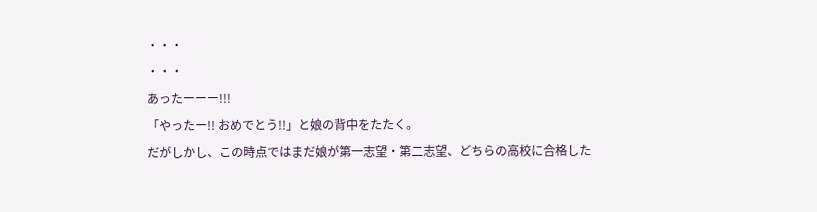・・・
・・・
あったーーー!!!
「やったー!! おめでとう!!」と娘の背中をたたく。
だがしかし、この時点ではまだ娘が第一志望・第二志望、どちらの高校に合格した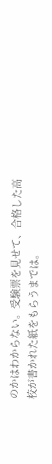のかはわからない。受験票を見せて、合格した高校が書かれた紙をもらうまでは。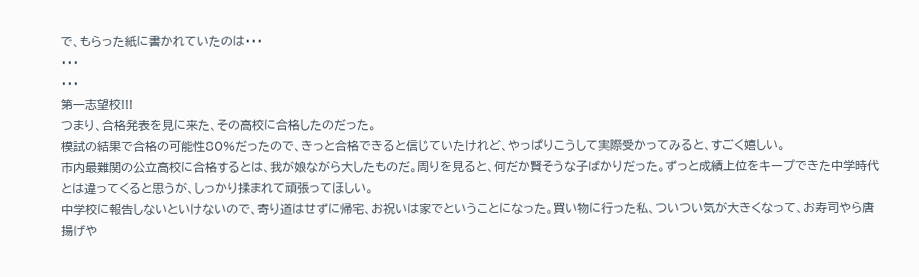で、もらった紙に書かれていたのは・・・
・・・
・・・
第一志望校!!!
つまり、合格発表を見に来た、その高校に合格したのだった。
模試の結果で合格の可能性80%だったので、きっと合格できると信じていたけれど、やっぱりこうして実際受かってみると、すごく嬉しい。
市内最難関の公立高校に合格するとは、我が娘ながら大したものだ。周りを見ると、何だか賢そうな子ばかりだった。ずっと成績上位をキープできた中学時代とは違ってくると思うが、しっかり揉まれて頑張ってほしい。
中学校に報告しないといけないので、寄り道はせずに帰宅、お祝いは家でということになった。買い物に行った私、ついつい気が大きくなって、お寿司やら唐揚げや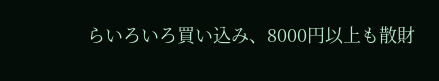らいろいろ買い込み、8000円以上も散財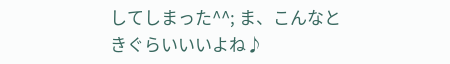してしまった^^; ま、こんなときぐらいいいよね♪